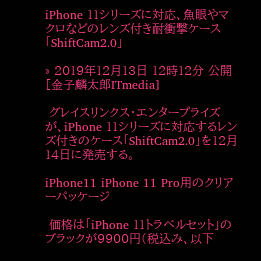iPhone 11シリーズに対応、魚眼やマクロなどのレンズ付き耐衝撃ケース「ShiftCam2.0」

» 2019年12月13日 12時12分 公開
[金子麟太郎ITmedia]

 グレイスリンクス・エンタープライズが、iPhone 11シリーズに対応するレンズ付きのケース「ShiftCam2.0」を12月14日に発売する。

iPhone11 iPhone 11 Pro用のクリアーパッケージ

 価格は「iPhone 11トラベルセット」のブラックが9900円(税込み、以下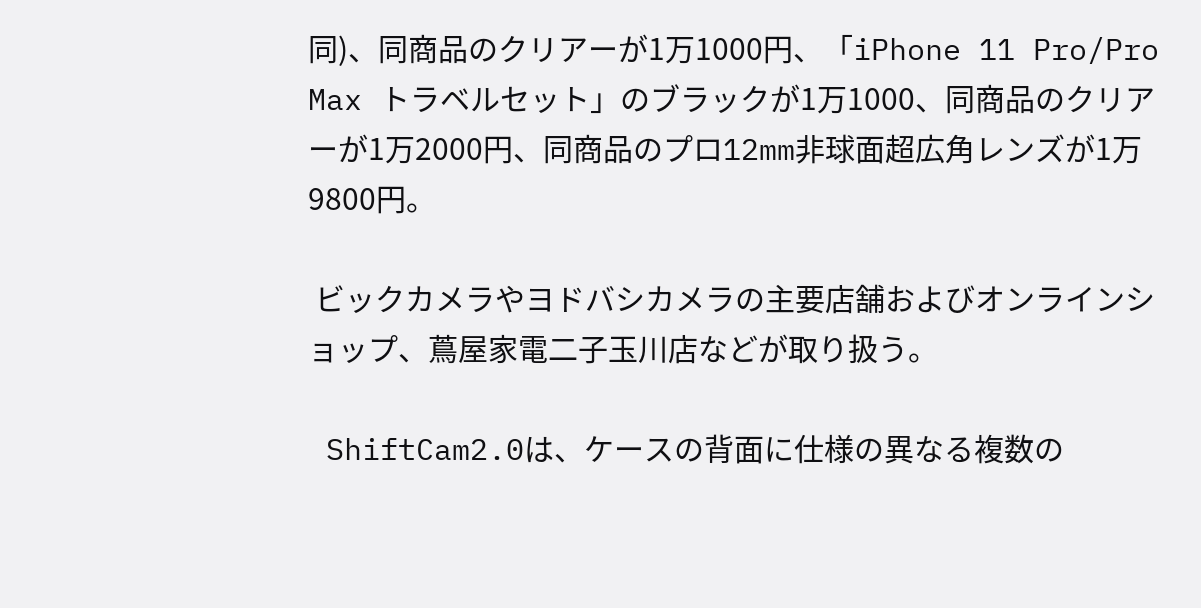同)、同商品のクリアーが1万1000円、「iPhone 11 Pro/Pro Max トラベルセット」のブラックが1万1000、同商品のクリアーが1万2000円、同商品のプロ12mm非球面超広角レンズが1万9800円。

 ビックカメラやヨドバシカメラの主要店舗およびオンラインショップ、蔦屋家電二子玉川店などが取り扱う。

 ShiftCam2.0は、ケースの背面に仕様の異なる複数の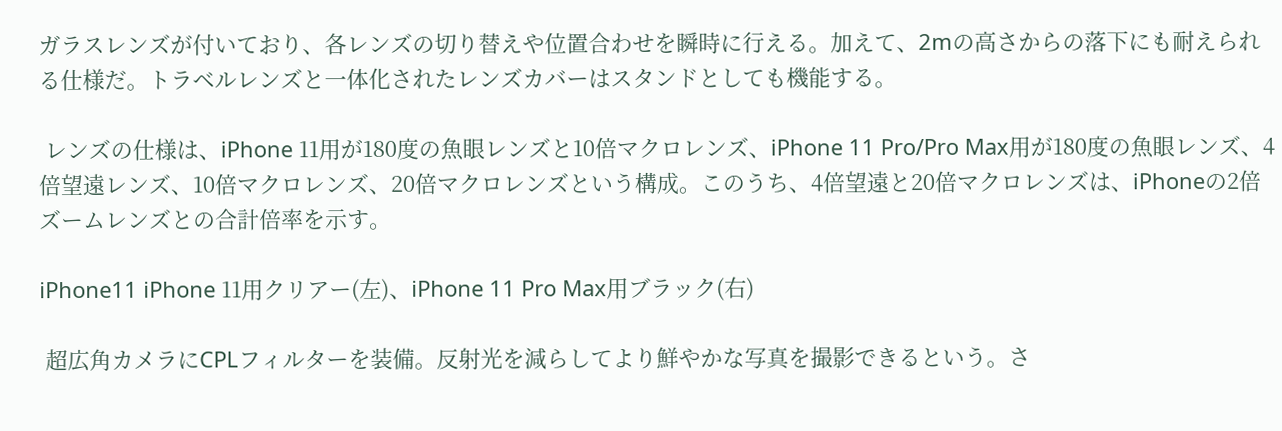ガラスレンズが付いており、各レンズの切り替えや位置合わせを瞬時に行える。加えて、2mの高さからの落下にも耐えられる仕様だ。トラベルレンズと一体化されたレンズカバーはスタンドとしても機能する。

 レンズの仕様は、iPhone 11用が180度の魚眼レンズと10倍マクロレンズ、iPhone 11 Pro/Pro Max用が180度の魚眼レンズ、4倍望遠レンズ、10倍マクロレンズ、20倍マクロレンズという構成。このうち、4倍望遠と20倍マクロレンズは、iPhoneの2倍ズームレンズとの合計倍率を示す。

iPhone11 iPhone 11用クリアー(左)、iPhone 11 Pro Max用ブラック(右)

 超広角カメラにCPLフィルターを装備。反射光を減らしてより鮮やかな写真を撮影できるという。さ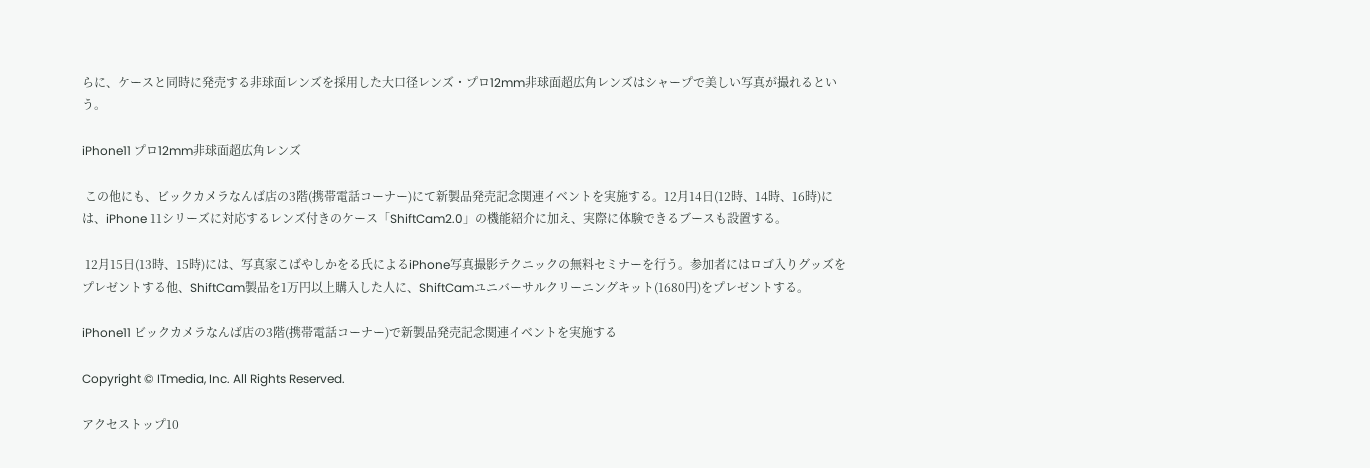らに、ケースと同時に発売する非球面レンズを採用した大口径レンズ・プロ12mm非球面超広角レンズはシャープで美しい写真が撮れるという。

iPhone11 プロ12mm非球面超広角レンズ

 この他にも、ビックカメラなんば店の3階(携帯電話コーナー)にて新製品発売記念関連イベントを実施する。12月14日(12時、14時、16時)には、iPhone 11シリーズに対応するレンズ付きのケース「ShiftCam2.0」の機能紹介に加え、実際に体験できるブースも設置する。

 12月15日(13時、15時)には、写真家こばやしかをる氏によるiPhone写真撮影テクニックの無料セミナーを行う。参加者にはロゴ入りグッズをプレゼントする他、ShiftCam製品を1万円以上購入した人に、ShiftCamユニバーサルクリーニングキット(1680円)をプレゼントする。

iPhone11 ビックカメラなんば店の3階(携帯電話コーナー)で新製品発売記念関連イベントを実施する

Copyright © ITmedia, Inc. All Rights Reserved.

アクセストップ10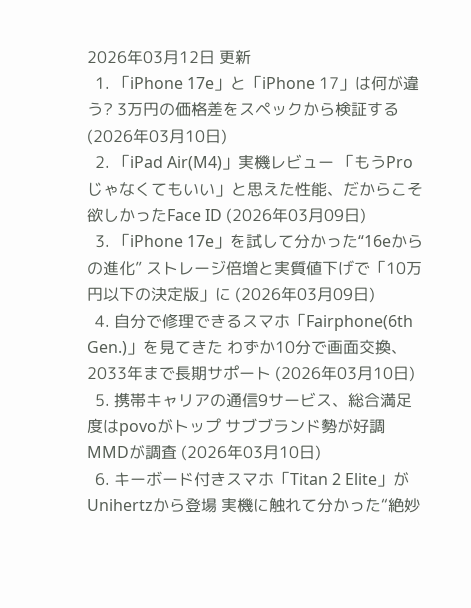2026年03月12日 更新
  1. 「iPhone 17e」と「iPhone 17」は何が違う? 3万円の価格差をスペックから検証する (2026年03月10日)
  2. 「iPad Air(M4)」実機レビュー 「もうProじゃなくてもいい」と思えた性能、だからこそ欲しかったFace ID (2026年03月09日)
  3. 「iPhone 17e」を試して分かった“16eからの進化” ストレージ倍増と実質値下げで「10万円以下の決定版」に (2026年03月09日)
  4. 自分で修理できるスマホ「Fairphone(6th Gen.)」を見てきた わずか10分で画面交換、2033年まで長期サポート (2026年03月10日)
  5. 携帯キャリアの通信9サービス、総合満足度はpovoがトップ サブブランド勢が好調 MMDが調査 (2026年03月10日)
  6. キーボード付きスマホ「Titan 2 Elite」がUnihertzから登場 実機に触れて分かった“絶妙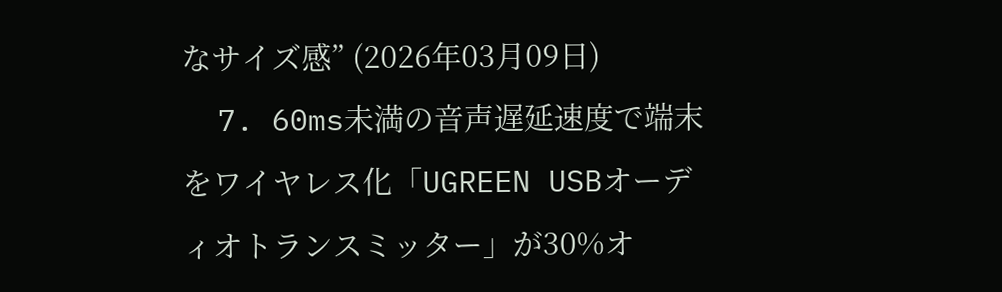なサイズ感” (2026年03月09日)
  7. 60ms未満の音声遅延速度で端末をワイヤレス化「UGREEN USBオーディオトランスミッター」が30%オ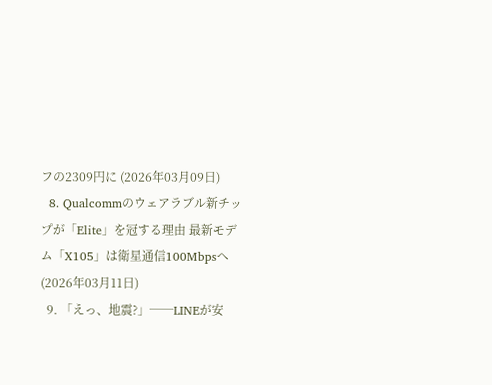フの2309円に (2026年03月09日)
  8. Qualcommのウェアラブル新チップが「Elite」を冠する理由 最新モデム「X105」は衛星通信100Mbpsへ (2026年03月11日)
  9. 「えっ、地震?」──LINEが安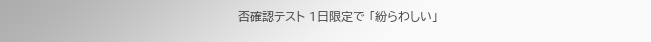否確認テスト 1日限定で 「紛らわしい」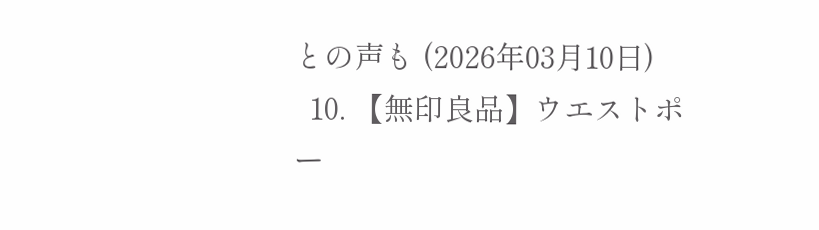との声も (2026年03月10日)
  10. 【無印良品】ウエストポー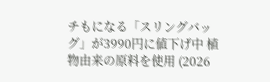チもになる「スリングバッグ」が3990円に値下げ中 植物由来の原料を使用 (2026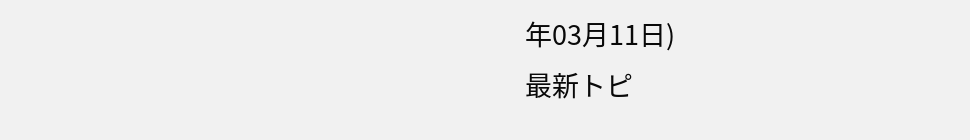年03月11日)
最新トピ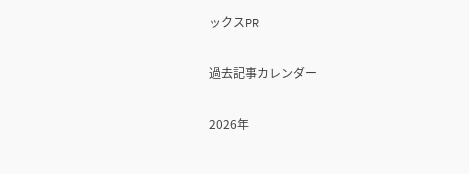ックスPR

過去記事カレンダー

2026年